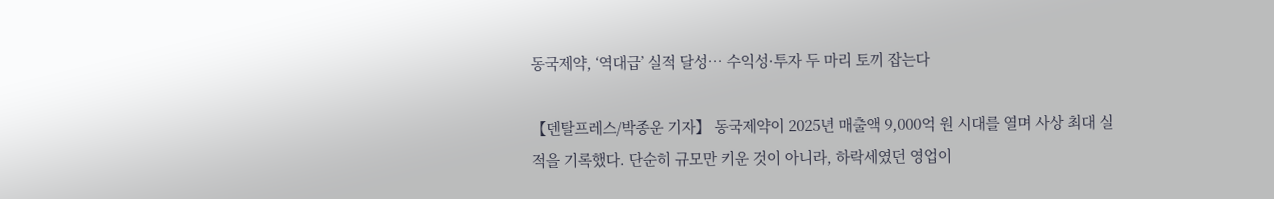동국제약, ‘역대급’ 실적 달성… 수익성·투자 두 마리 토끼 잡는다

【덴탈프레스/박종운 기자】 동국제약이 2025년 매출액 9,000억 원 시대를 열며 사상 최대 실적을 기록했다. 단순히 규모만 키운 것이 아니라, 하락세였던 영업이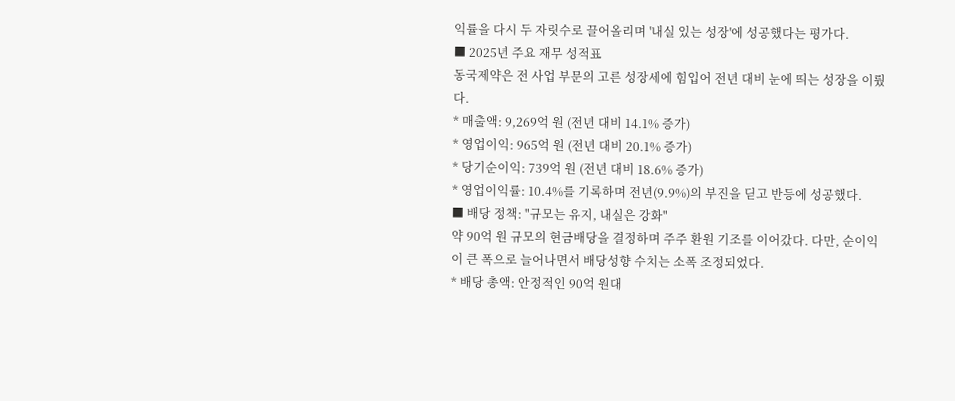익률을 다시 두 자릿수로 끌어올리며 '내실 있는 성장'에 성공했다는 평가다.
■ 2025년 주요 재무 성적표
동국제약은 전 사업 부문의 고른 성장세에 힘입어 전년 대비 눈에 띄는 성장을 이뤘다.
* 매출액: 9,269억 원 (전년 대비 14.1% 증가)
* 영업이익: 965억 원 (전년 대비 20.1% 증가)
* 당기순이익: 739억 원 (전년 대비 18.6% 증가)
* 영업이익률: 10.4%를 기록하며 전년(9.9%)의 부진을 딛고 반등에 성공했다.
■ 배당 정책: "규모는 유지, 내실은 강화"
약 90억 원 규모의 현금배당을 결정하며 주주 환원 기조를 이어갔다. 다만, 순이익이 큰 폭으로 늘어나면서 배당성향 수치는 소폭 조정되었다.
* 배당 총액: 안정적인 90억 원대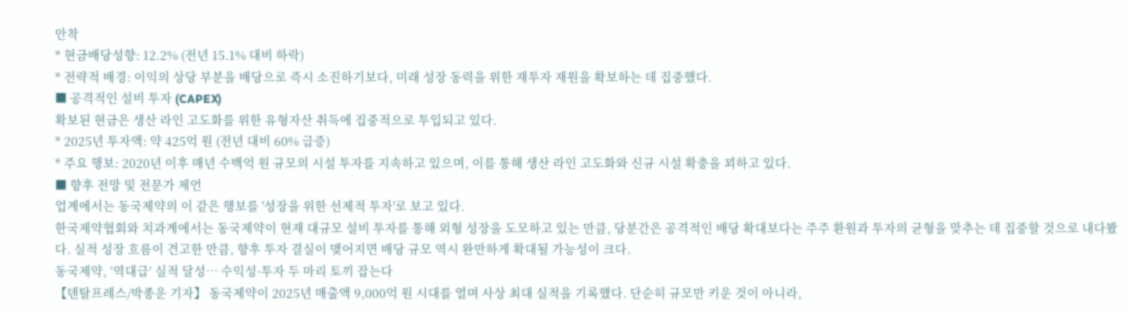안착
* 현금배당성향: 12.2% (전년 15.1% 대비 하락)
* 전략적 배경: 이익의 상당 부분을 배당으로 즉시 소진하기보다, 미래 성장 동력을 위한 재투자 재원을 확보하는 데 집중했다.
■ 공격적인 설비 투자 (CAPEX)
확보된 현금은 생산 라인 고도화를 위한 유형자산 취득에 집중적으로 투입되고 있다.
* 2025년 투자액: 약 425억 원 (전년 대비 60% 급증)
* 주요 행보: 2020년 이후 매년 수백억 원 규모의 시설 투자를 지속하고 있으며, 이를 통해 생산 라인 고도화와 신규 시설 확충을 꾀하고 있다.
■ 향후 전망 및 전문가 제언
업계에서는 동국제약의 이 같은 행보를 '성장을 위한 선제적 투자'로 보고 있다.
한국제약협회와 치과계에서는 동국제약이 현재 대규모 설비 투자를 통해 외형 성장을 도모하고 있는 만큼, 당분간은 공격적인 배당 확대보다는 주주 환원과 투자의 균형을 맞추는 데 집중할 것으로 내다봤다. 실적 성장 흐름이 견고한 만큼, 향후 투자 결실이 맺어지면 배당 규모 역시 완만하게 확대될 가능성이 크다.
동국제약, ‘역대급’ 실적 달성… 수익성·투자 두 마리 토끼 잡는다
【덴탈프레스/박종운 기자】 동국제약이 2025년 매출액 9,000억 원 시대를 열며 사상 최대 실적을 기록했다. 단순히 규모만 키운 것이 아니라,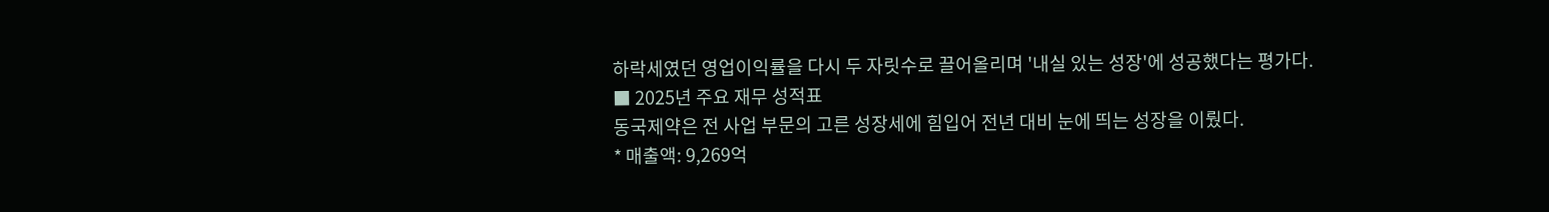하락세였던 영업이익률을 다시 두 자릿수로 끌어올리며 '내실 있는 성장'에 성공했다는 평가다.
■ 2025년 주요 재무 성적표
동국제약은 전 사업 부문의 고른 성장세에 힘입어 전년 대비 눈에 띄는 성장을 이뤘다.
* 매출액: 9,269억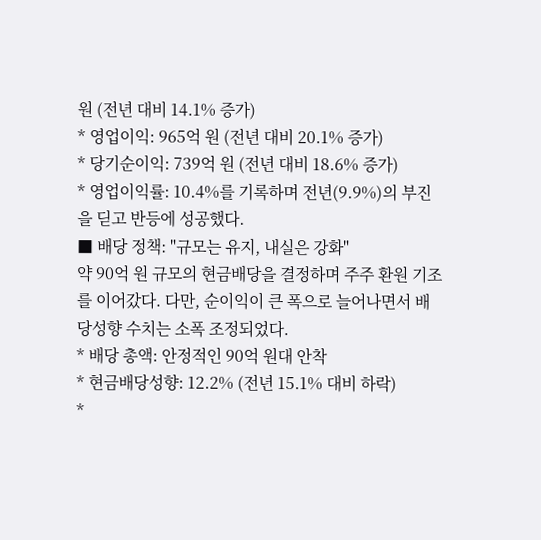원 (전년 대비 14.1% 증가)
* 영업이익: 965억 원 (전년 대비 20.1% 증가)
* 당기순이익: 739억 원 (전년 대비 18.6% 증가)
* 영업이익률: 10.4%를 기록하며 전년(9.9%)의 부진을 딛고 반등에 성공했다.
■ 배당 정책: "규모는 유지, 내실은 강화"
약 90억 원 규모의 현금배당을 결정하며 주주 환원 기조를 이어갔다. 다만, 순이익이 큰 폭으로 늘어나면서 배당성향 수치는 소폭 조정되었다.
* 배당 총액: 안정적인 90억 원대 안착
* 현금배당성향: 12.2% (전년 15.1% 대비 하락)
*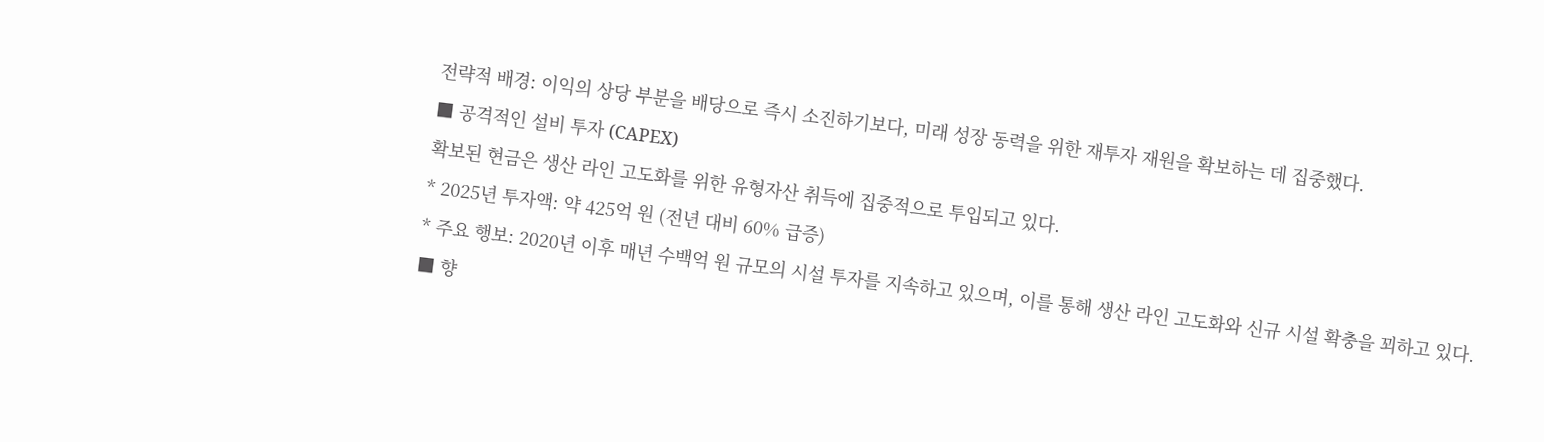전략적 배경: 이익의 상당 부분을 배당으로 즉시 소진하기보다, 미래 성장 동력을 위한 재투자 재원을 확보하는 데 집중했다.
■ 공격적인 설비 투자 (CAPEX)
확보된 현금은 생산 라인 고도화를 위한 유형자산 취득에 집중적으로 투입되고 있다.
* 2025년 투자액: 약 425억 원 (전년 대비 60% 급증)
* 주요 행보: 2020년 이후 매년 수백억 원 규모의 시설 투자를 지속하고 있으며, 이를 통해 생산 라인 고도화와 신규 시설 확충을 꾀하고 있다.
■ 향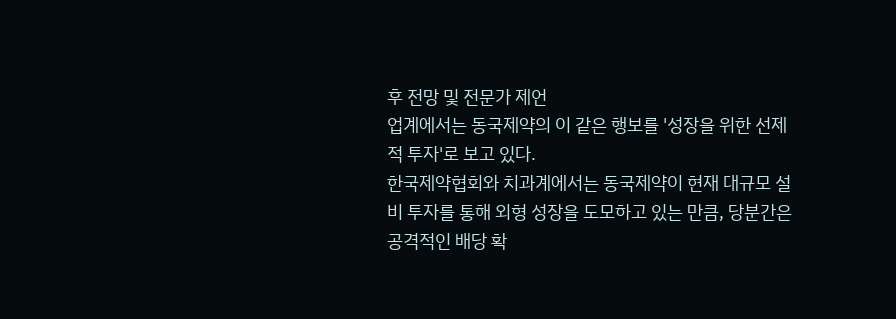후 전망 및 전문가 제언
업계에서는 동국제약의 이 같은 행보를 '성장을 위한 선제적 투자'로 보고 있다.
한국제약협회와 치과계에서는 동국제약이 현재 대규모 설비 투자를 통해 외형 성장을 도모하고 있는 만큼, 당분간은 공격적인 배당 확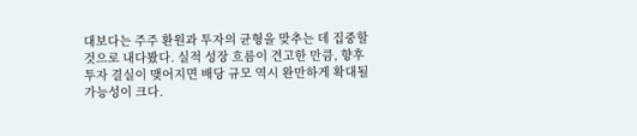대보다는 주주 환원과 투자의 균형을 맞추는 데 집중할 것으로 내다봤다. 실적 성장 흐름이 견고한 만큼, 향후 투자 결실이 맺어지면 배당 규모 역시 완만하게 확대될 가능성이 크다.